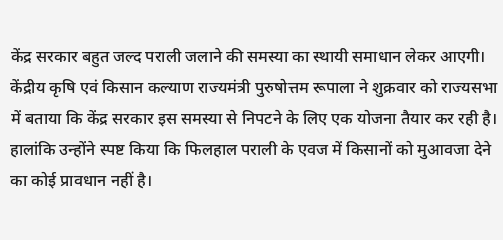केंद्र सरकार बहुत जल्द पराली जलाने की समस्या का स्थायी समाधान लेकर आएगी। केंद्रीय कृषि एवं किसान कल्याण राज्यमंत्री पुरुषोत्तम रूपाला ने शुक्रवार को राज्यसभा में बताया कि केंद्र सरकार इस समस्या से निपटने के लिए एक योजना तैयार कर रही है। हालांकि उन्होंने स्पष्ट किया कि फिलहाल पराली के एवज में किसानों को मुआवजा देने का कोई प्रावधान नहीं है।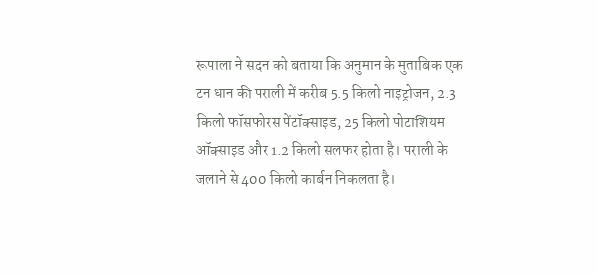रूपाला ने सदन को बताया कि अनुमान के मुताबिक एक टन धान की पराली में करीब 5.5 किलो नाइट्रोजन, 2.3 किलो फॉसफोरस पेंटॉक्साइड, 25 किलो पोटाशियम ऑक्साइड और 1.2 किलो सलफर होता है। पराली के जलाने से 400 किलो कार्बन निकलता है।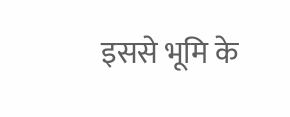इससे भूमि के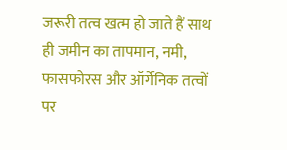जरूरी तत्व खत्म हो जाते हैं साथ ही जमीन का तापमान, नमी, फासफोरस और ऑर्गेनिक तत्वों पर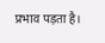प्रभाव पड़ता है।